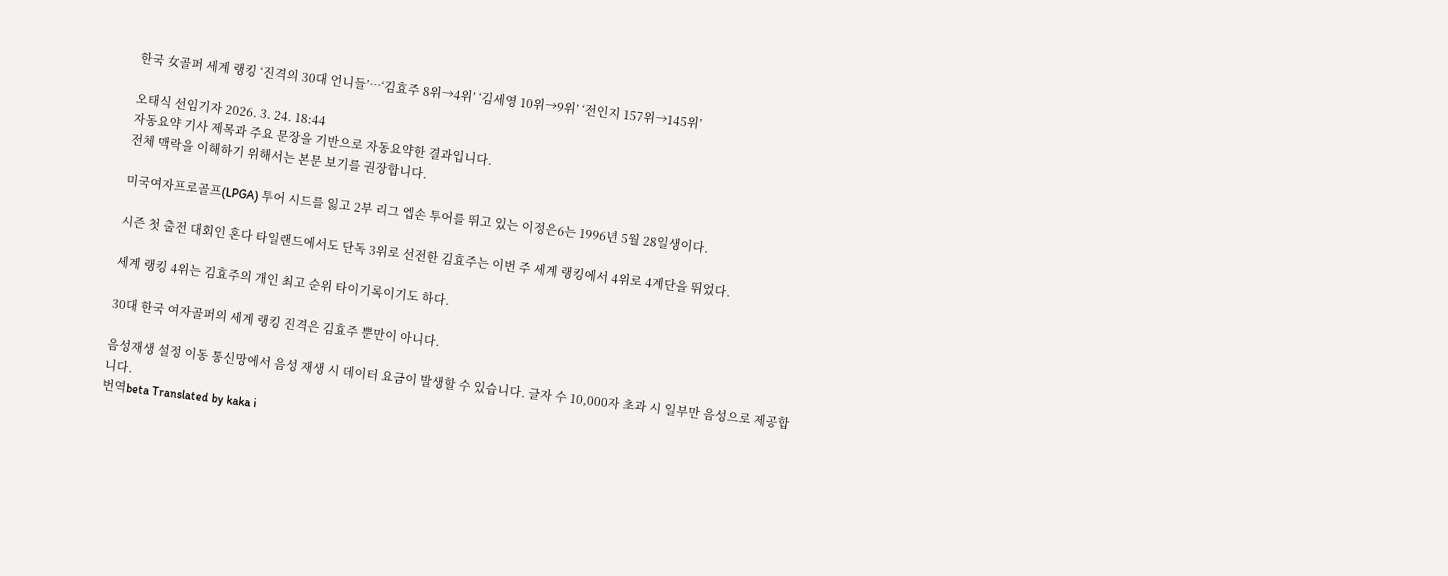한국 女골퍼 세계 랭킹 ‘진격의 30대 언니들’…‘김효주 8위→4위’ ‘김세영 10위→9위’ ‘전인지 157위→145위’

오태식 선임기자 2026. 3. 24. 18:44
자동요약 기사 제목과 주요 문장을 기반으로 자동요약한 결과입니다.
전체 맥락을 이해하기 위해서는 본문 보기를 권장합니다.

미국여자프로골프(LPGA) 투어 시드를 잃고 2부 리그 엡손 투어를 뛰고 있는 이정은6는 1996년 5월 28일생이다.

시즌 첫 출전 대회인 혼다 타일랜드에서도 단독 3위로 선전한 김효주는 이번 주 세계 랭킹에서 4위로 4계단을 뛰었다.

세계 랭킹 4위는 김효주의 개인 최고 순위 타이기록이기도 하다.

30대 한국 여자골퍼의 세계 랭킹 진격은 김효주 뿐만이 아니다.

음성재생 설정 이동 통신망에서 음성 재생 시 데이터 요금이 발생할 수 있습니다. 글자 수 10,000자 초과 시 일부만 음성으로 제공합니다.
번역beta Translated by kaka i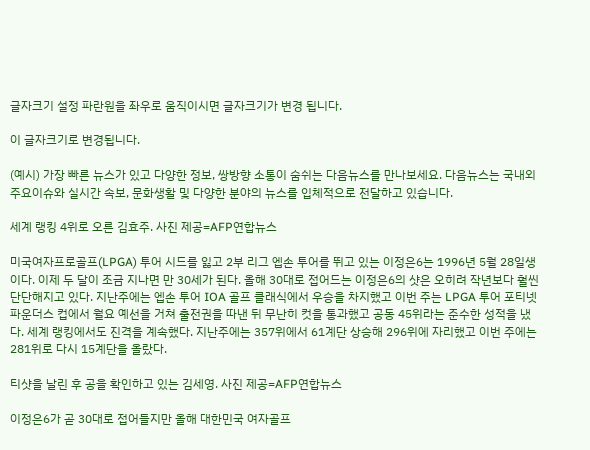글자크기 설정 파란원을 좌우로 움직이시면 글자크기가 변경 됩니다.

이 글자크기로 변경됩니다.

(예시) 가장 빠른 뉴스가 있고 다양한 정보, 쌍방향 소통이 숨쉬는 다음뉴스를 만나보세요. 다음뉴스는 국내외 주요이슈와 실시간 속보, 문화생활 및 다양한 분야의 뉴스를 입체적으로 전달하고 있습니다.

세계 랭킹 4위로 오른 김효주. 사진 제공=AFP연합뉴스

미국여자프로골프(LPGA) 투어 시드를 잃고 2부 리그 엡손 투어를 뛰고 있는 이정은6는 1996년 5월 28일생이다. 이제 두 달이 조금 지나면 만 30세가 된다. 올해 30대로 접어드는 이정은6의 샷은 오히려 작년보다 훨씬 단단해지고 있다. 지난주에는 엡손 투어 IOA 골프 클래식에서 우승을 차지했고 이번 주는 LPGA 투어 포티넷 파운더스 컵에서 월요 예선을 거쳐 출전권을 따낸 뒤 무난히 컷을 통과했고 공동 45위라는 준수한 성적을 냈다. 세계 랭킹에서도 진격을 계속했다. 지난주에는 357위에서 61계단 상승해 296위에 자리했고 이번 주에는 281위로 다시 15계단을 올랐다.

티샷을 날린 후 공을 확인하고 있는 김세영. 사진 제공=AFP연합뉴스

이정은6가 곧 30대로 접어들지만 올해 대한민국 여자골프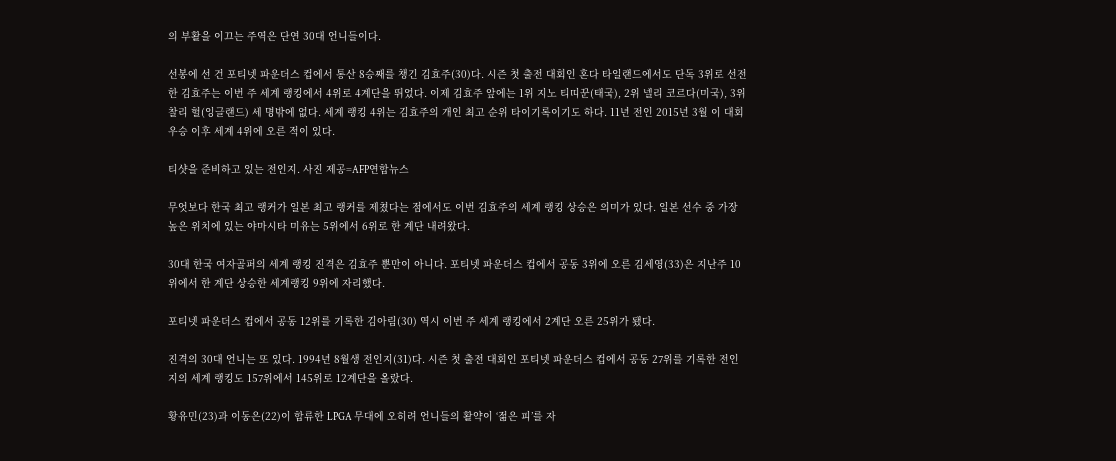의 부활을 이끄는 주역은 단연 30대 언니들이다.

선봉에 선 건 포티넷 파운더스 컵에서 통산 8승째를 챙긴 김효주(30)다. 시즌 첫 출전 대회인 혼다 타일랜드에서도 단독 3위로 선전한 김효주는 이번 주 세계 랭킹에서 4위로 4계단을 뛰었다. 이제 김효주 앞에는 1위 지노 티띠꾼(태국), 2위 넬리 코르다(미국), 3위 찰리 헐(잉글랜드) 세 명밖에 없다. 세계 랭킹 4위는 김효주의 개인 최고 순위 타이기록이기도 하다. 11년 전인 2015년 3월 이 대회 우승 이후 세계 4위에 오른 적이 있다.

티샷을 준비하고 있는 전인지. 사진 제공=AFP연합뉴스

무엇보다 한국 최고 랭커가 일본 최고 랭커를 제쳤다는 점에서도 이번 김효주의 세계 랭킹 상승은 의미가 있다. 일본 선수 중 가장 높은 위치에 있는 야마시타 미유는 5위에서 6위로 한 계단 내려왔다.

30대 한국 여자골퍼의 세계 랭킹 진격은 김효주 뿐만이 아니다. 포티넷 파운더스 컵에서 공동 3위에 오른 김세영(33)은 지난주 10위에서 한 계단 상승한 세계랭킹 9위에 자리했다.

포티넷 파운더스 컵에서 공동 12위를 기록한 김아림(30) 역시 이번 주 세계 랭킹에서 2계단 오른 25위가 됐다.

진격의 30대 언니는 또 있다. 1994년 8월생 전인지(31)다. 시즌 첫 출전 대회인 포티넷 파운더스 컵에서 공동 27위를 기록한 전인지의 세계 랭킹도 157위에서 145위로 12계단을 올랐다.

황유민(23)과 이동은(22)이 합류한 LPGA 무대에 오히려 언니들의 활약이 ‘젊은 피’를 자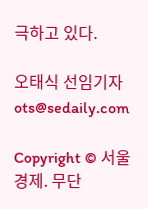극하고 있다.

오태식 선임기자 ots@sedaily.com

Copyright © 서울경제. 무단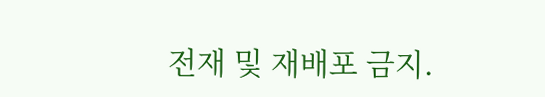전재 및 재배포 금지.